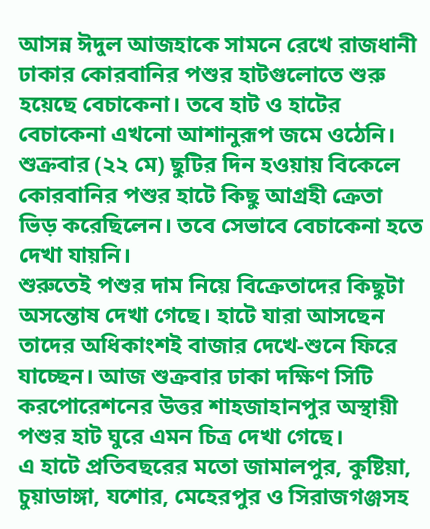আসন্ন ঈদুল আজহাকে সামনে রেখে রাজধানী ঢাকার কোরবানির পশুর হাটগুলোতে শুরু হয়েছে বেচাকেনা। তবে হাট ও হাটের বেচাকেনা এখনো আশানুরূপ জমে ওঠেনি।
শুক্রবার (২২ মে) ছুটির দিন হওয়ায় বিকেলে কোরবানির পশুর হাটে কিছু আগ্রহী ক্রেতা ভিড় করেছিলেন। তবে সেভাবে বেচাকেনা হতে দেখা যায়নি।
শুরুতেই পশুর দাম নিয়ে বিক্রেতাদের কিছুটা অসন্তোষ দেখা গেছে। হাটে যারা আসছেন তাদের অধিকাংশই বাজার দেখে-শুনে ফিরে যাচ্ছেন। আজ শুক্রবার ঢাকা দক্ষিণ সিটি করপোরেশনের উত্তর শাহজাহানপুর অস্থায়ী পশুর হাট ঘুরে এমন চিত্র দেখা গেছে।
এ হাটে প্রতিবছরের মতো জামালপুর, কুষ্টিয়া, চুয়াডাঙ্গা, যশোর, মেহেরপুর ও সিরাজগঞ্জসহ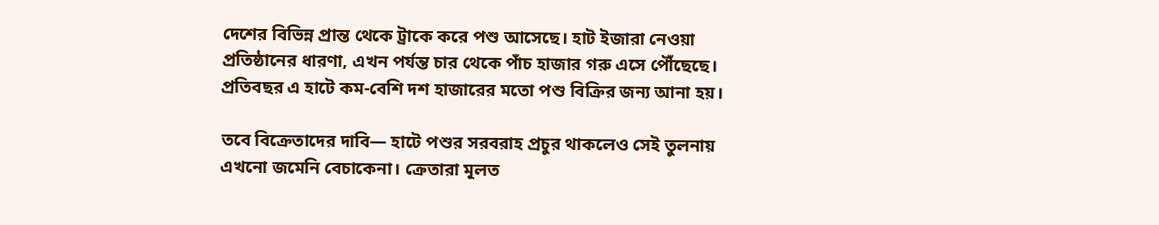দেশের বিভিন্ন প্রান্ত থেকে ট্রাকে করে পশু আসেছে। হাট ইজারা নেওয়া প্রতিষ্ঠানের ধারণা, এখন পর্যন্ত চার থেকে পাঁচ হাজার গরু এসে পৌঁছেছে। প্রতিবছর এ হাটে কম-বেশি দশ হাজারের মতো পশু বিক্রির জন্য আনা হয়।

তবে বিক্রেতাদের দাবি— হাটে পশুর সরবরাহ প্রচুর থাকলেও সেই তুলনায় এখনো জমেনি বেচাকেনা। ক্রেতারা মূলত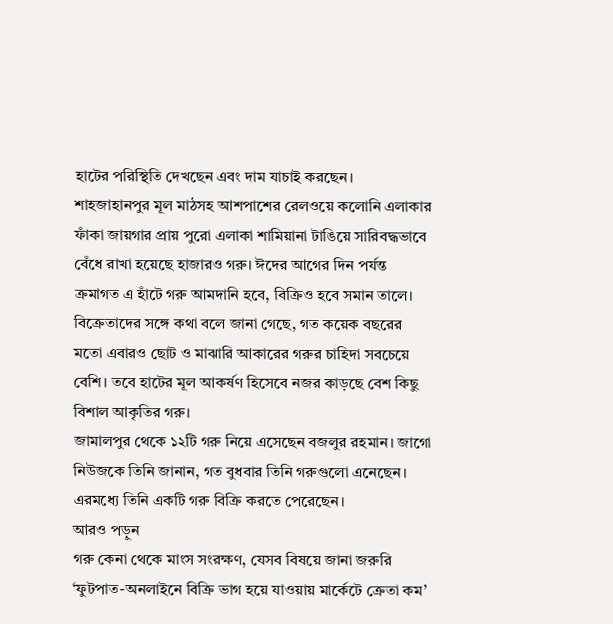হাটের পরিস্থিতি দেখছেন এবং দাম যাচাই করছেন।
শাহজাহানপুর মূল মাঠসহ আশপাশের রেলওয়ে কলোনি এলাকার ফাঁকা জায়গার প্রায় পুরো এলাকা শামিয়ানা টাঙিয়ে সারিবদ্ধভাবে বেঁধে রাখা হয়েছে হাজারও গরু। ঈদের আগের দিন পর্যন্ত ক্রমাগত এ হাঁটে গরু আমদানি হবে, বিক্রিও হবে সমান তালে।
বিক্রেতাদের সঙ্গে কথা বলে জানা গেছে, গত কয়েক বছরের মতো এবারও ছোট ও মাঝারি আকারের গরুর চাহিদা সবচেয়ে বেশি। তবে হাটের মূল আকর্ষণ হিসেবে নজর কাড়ছে বেশ কিছু বিশাল আকৃতির গরু।
জামালপুর থেকে ১২টি গরু নিয়ে এসেছেন বজলুর রহমান। জাগো নিউজকে তিনি জানান, গত বুধবার তিনি গরুগুলো এনেছেন। এরমধ্যে তিনি একটি গরু বিক্রি করতে পেরেছেন।
আরও পড়ুন
গরু কেনা থেকে মাংস সংরক্ষণ, যেসব বিষয়ে জানা জরুরি
‘ফুটপাত-অনলাইনে বিক্রি ভাগ হয়ে যাওয়ায় মার্কেটে ক্রেতা কম’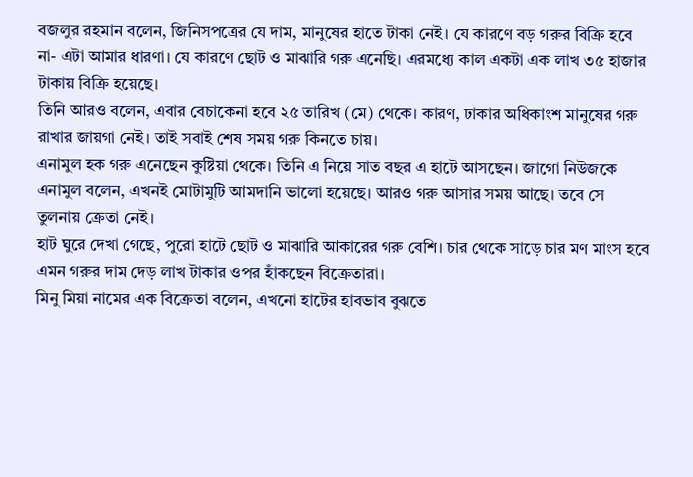বজলুর রহমান বলেন, জিনিসপত্রের যে দাম, মানুষের হাতে টাকা নেই। যে কারণে বড় গরুর বিক্রি হবে না- এটা আমার ধারণা। যে কারণে ছোট ও মাঝারি গরু এনেছি। এরমধ্যে কাল একটা এক লাখ ৩৫ হাজার টাকায় বিক্রি হয়েছে।
তিনি আরও বলেন, এবার বেচাকেনা হবে ২৫ তারিখ (মে) থেকে। কারণ, ঢাকার অধিকাংশ মানুষের গরু রাখার জায়গা নেই। তাই সবাই শেষ সময় গরু কিনতে চায়।
এনামুল হক গরু এনেছেন কুষ্টিয়া থেকে। তিনি এ নিয়ে সাত বছর এ হাটে আসছেন। জাগো নিউজকে এনামুল বলেন, এখনই মোটামুটি আমদানি ভালো হয়েছে। আরও গরু আসার সময় আছে। তবে সে তুলনায় ক্রেতা নেই।
হাট ঘুরে দেখা গেছে, পুরো হাটে ছোট ও মাঝারি আকারের গরু বেশি। চার থেকে সাড়ে চার মণ মাংস হবে এমন গরুর দাম দেড় লাখ টাকার ওপর হাঁকছেন বিক্রেতারা।
মিনু মিয়া নামের এক বিক্রেতা বলেন, এখনো হাটের হাবভাব বুঝতে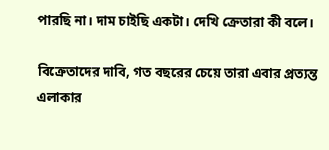পারছি না। দাম চাইছি একটা। দেখি ক্রেতারা কী বলে।

বিক্রেতাদের দাবি, গত বছরের চেয়ে তারা এবার প্রত্যন্ত এলাকার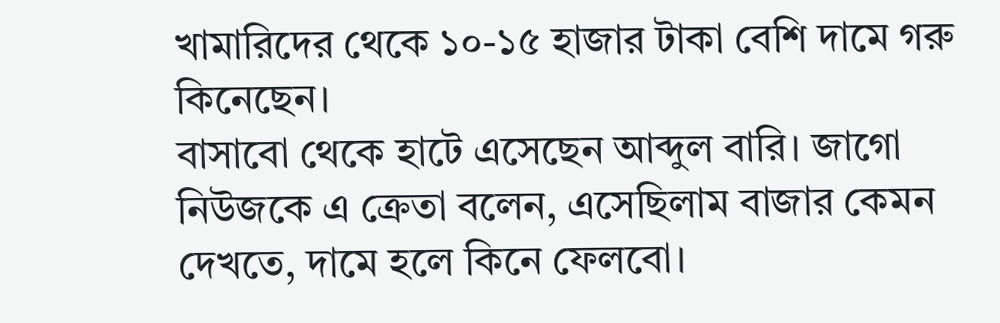খামারিদের থেকে ১০-১৫ হাজার টাকা বেশি দামে গরু কিনেছেন।
বাসাবো থেকে হাটে এসেছেন আব্দুল বারি। জাগো নিউজকে এ ক্রেতা বলেন, এসেছিলাম বাজার কেমন দেখতে, দামে হলে কিনে ফেলবো।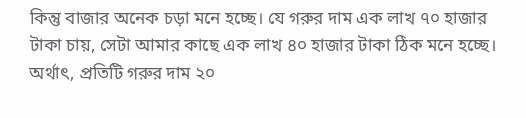কিন্তু বাজার অনেক চড়া মনে হচ্ছে। যে গরুর দাম এক লাখ ৭০ হাজার টাকা চায়, সেটা আমার কাছে এক লাখ ৪০ হাজার টাকা ঠিক মনে হচ্ছে। অর্থাৎ, প্রতিটি গরুর দাম ২০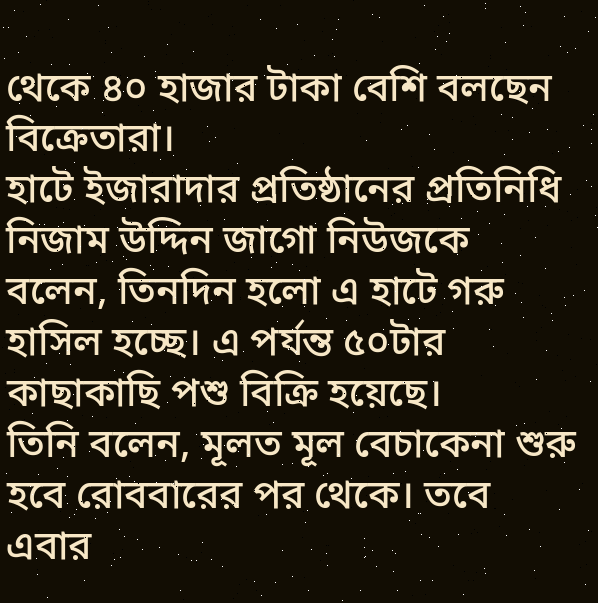থেকে ৪০ হাজার টাকা বেশি বলছেন বিক্রেতারা।
হাটে ইজারাদার প্রতিষ্ঠানের প্রতিনিধি নিজাম উদ্দিন জাগো নিউজকে বলেন, তিনদিন হলো এ হাটে গরু হাসিল হচ্ছে। এ পর্যন্ত ৫০টার কাছাকাছি পশু বিক্রি হয়েছে।
তিনি বলেন, মূলত মূল বেচাকেনা শুরু হবে রোববারের পর থেকে। তবে এবার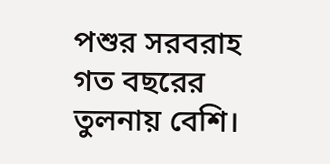পশুর সরবরাহ গত বছরের তুলনায় বেশি।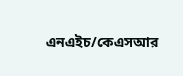এনএইচ/কেএসআর